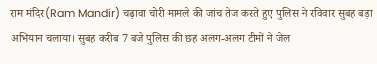राम मंदिर(Ram Mandir) चढ़ावा चोरी मामले की जांच तेज करते हुए पुलिस ने रविवार सुबह बड़ा अभियान चलाया। सुबह करीब 7 बजे पुलिस की छह अलग-अलग टीमों ने जेल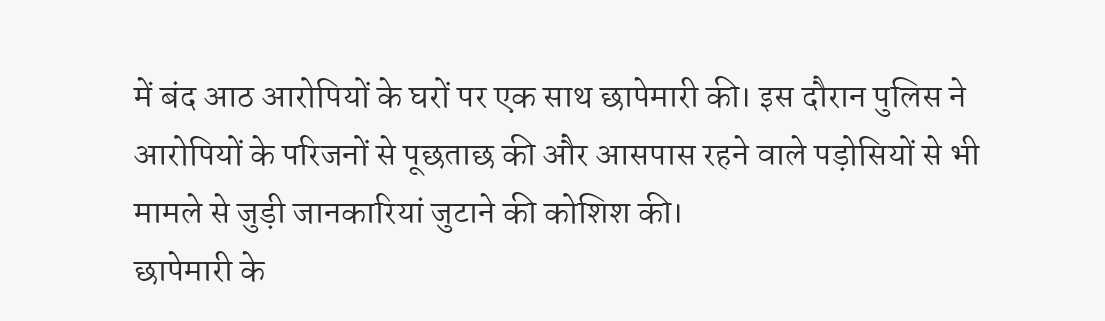में बंद आठ आरोपियों के घरों पर एक साथ छापेमारी की। इस दौरान पुलिस ने आरोपियों के परिजनों से पूछताछ की और आसपास रहने वाले पड़ोसियों से भी मामले से जुड़ी जानकारियां जुटाने की कोशिश की।
छापेमारी के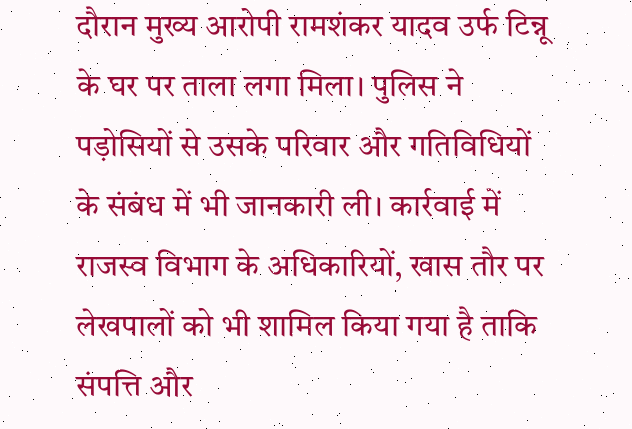दौरान मुख्य आरोपी रामशंकर यादव उर्फ टिन्नू के घर पर ताला लगा मिला। पुलिस ने पड़ोसियों से उसके परिवार और गतिविधियों के संबंध में भी जानकारी ली। कार्रवाई में राजस्व विभाग के अधिकारियों, खास तौर पर लेखपालों को भी शामिल किया गया है ताकि संपत्ति और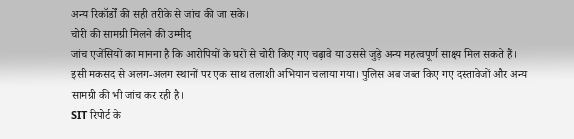अन्य रिकॉर्डों की सही तरीके से जांच की जा सके।
चोरी की सामग्री मिलने की उम्मीद
जांच एजेंसियों का मानना है कि आरोपियों के घरों से चोरी किए गए चढ़ावे या उससे जुड़े अन्य महत्वपूर्ण साक्ष्य मिल सकते हैं। इसी मकसद से अलग-अलग स्थानों पर एक साथ तलाशी अभियान चलाया गया। पुलिस अब जब्त किए गए दस्तावेजों और अन्य सामग्री की भी जांच कर रही है।
SIT रिपोर्ट के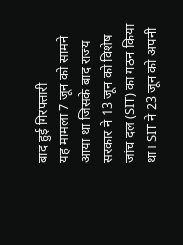बाद हुई गिरफ्तारी
यह मामला 7 जून को सामने आया था जिसके बाद राज्य सरकार ने 13 जून को विशेष जांच दल (SIT) का गठन किया था। SIT ने 23 जून को अपनी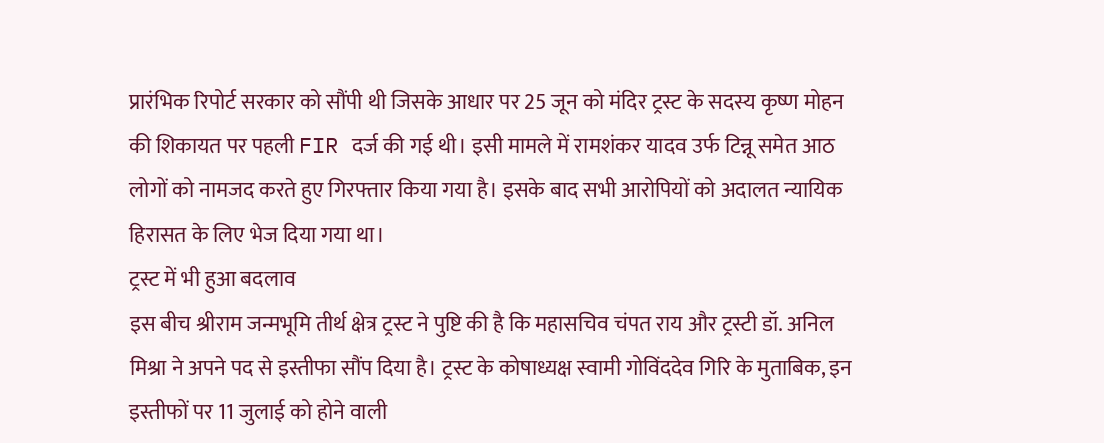प्रारंभिक रिपोर्ट सरकार को सौंपी थी जिसके आधार पर 25 जून को मंदिर ट्रस्ट के सदस्य कृष्ण मोहन की शिकायत पर पहली FIR दर्ज की गई थी। इसी मामले में रामशंकर यादव उर्फ टिन्नू समेत आठ लोगों को नामजद करते हुए गिरफ्तार किया गया है। इसके बाद सभी आरोपियों को अदालत न्यायिक हिरासत के लिए भेज दिया गया था।
ट्रस्ट में भी हुआ बदलाव
इस बीच श्रीराम जन्मभूमि तीर्थ क्षेत्र ट्रस्ट ने पुष्टि की है कि महासचिव चंपत राय और ट्रस्टी डॉ. अनिल मिश्रा ने अपने पद से इस्तीफा सौंप दिया है। ट्रस्ट के कोषाध्यक्ष स्वामी गोविंददेव गिरि के मुताबिक, इन इस्तीफों पर 11 जुलाई को होने वाली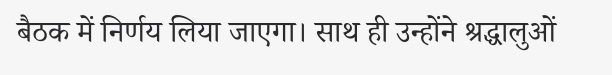बैठक में निर्णय लिया जाएगा। साथ ही उन्होंने श्रद्धालुओं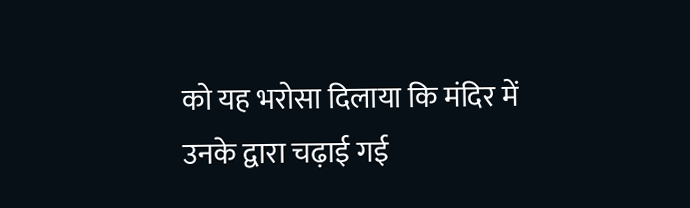को यह भरोसा दिलाया कि मंदिर में उनके द्वारा चढ़ाई गई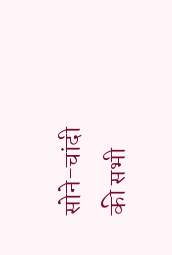सोने-चांदी की सभी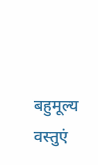बहुमूल्य वस्तुएं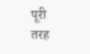पूरी तरह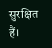सुरक्षित हैं।